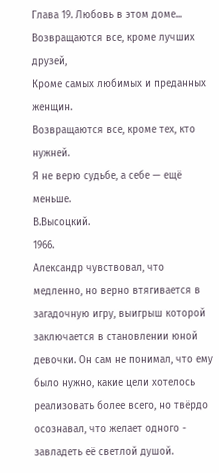Глава 19. Любовь в этом доме...
Возвращаются все, кроме лучших друзей,
Кроме самых любимых и преданных женщин.
Возвращаются все, кроме тех, кто нужней.
Я не верю судьбе, а себе — ещё меньше.
В.Высоцкий.
1966.
Александр чувствовал, что медленно, но верно втягивается в загадочную игру, выигрыш которой заключается в становлении юной девочки. Он сам не понимал, что ему было нужно, какие цели хотелось реализовать более всего, но твёрдо осознавал, что желает одного - завладеть её светлой душой.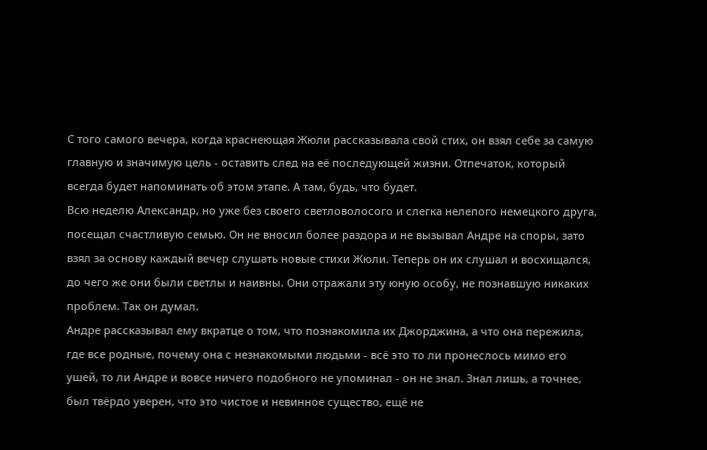С того самого вечера, когда краснеющая Жюли рассказывала свой стих, он взял себе за самую главную и значимую цель - оставить след на её последующей жизни. Отпечаток, который всегда будет напоминать об этом этапе. А там, будь, что будет.
Всю неделю Александр, но уже без своего светловолосого и слегка нелепого немецкого друга, посещал счастливую семью. Он не вносил более раздора и не вызывал Андре на споры, зато взял за основу каждый вечер слушать новые стихи Жюли. Теперь он их слушал и восхищался, до чего же они были светлы и наивны. Они отражали эту юную особу, не познавшую никаких проблем. Так он думал.
Андре рассказывал ему вкратце о том, что познакомила их Джорджина, а что она пережила, где все родные, почему она с незнакомыми людьми - всё это то ли пронеслось мимо его ушей, то ли Андре и вовсе ничего подобного не упоминал - он не знал. Знал лишь, а точнее, был твёрдо уверен, что это чистое и невинное существо, ещё не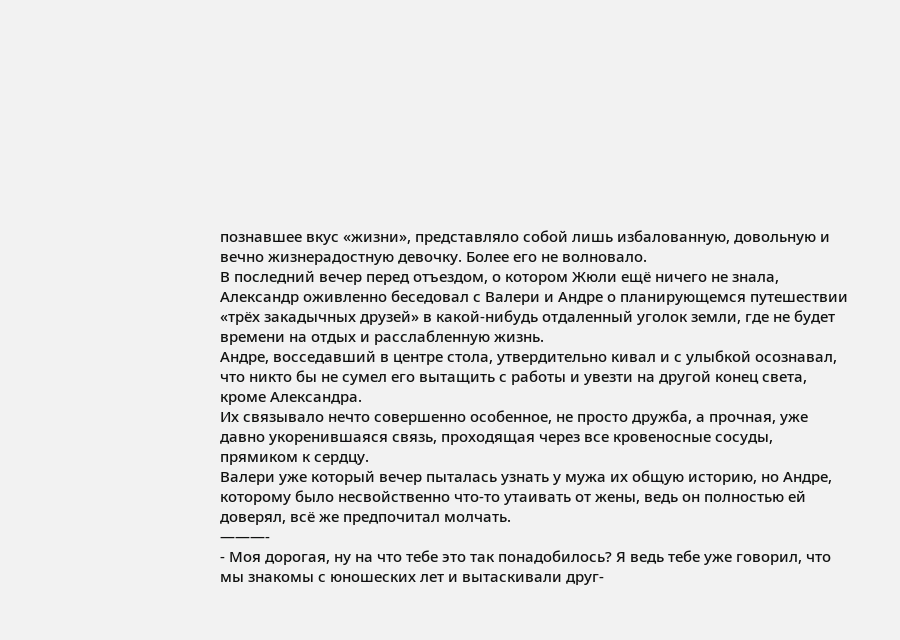познавшее вкус «жизни», представляло собой лишь избалованную, довольную и вечно жизнерадостную девочку. Более его не волновало.
В последний вечер перед отъездом, о котором Жюли ещё ничего не знала, Александр оживленно беседовал с Валери и Андре о планирующемся путешествии «трёх закадычных друзей» в какой-нибудь отдаленный уголок земли, где не будет времени на отдых и расслабленную жизнь.
Андре, восседавший в центре стола, утвердительно кивал и с улыбкой осознавал, что никто бы не сумел его вытащить с работы и увезти на другой конец света, кроме Александра.
Их связывало нечто совершенно особенное, не просто дружба, а прочная, уже давно укоренившаяся связь, проходящая через все кровеносные сосуды, прямиком к сердцу.
Валери уже который вечер пыталась узнать у мужа их общую историю, но Андре, которому было несвойственно что-то утаивать от жены, ведь он полностью ей доверял, всё же предпочитал молчать.
———-
- Моя дорогая, ну на что тебе это так понадобилось? Я ведь тебе уже говорил, что мы знакомы с юношеских лет и вытаскивали друг-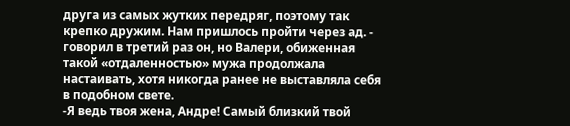друга из самых жутких передряг, поэтому так крепко дружим. Нам пришлось пройти через ад. - говорил в третий раз он, но Валери, обиженная такой «отдаленностью» мужа продолжала настаивать, хотя никогда ранее не выставляла себя в подобном свете.
-Я ведь твоя жена, Андре! Самый близкий твой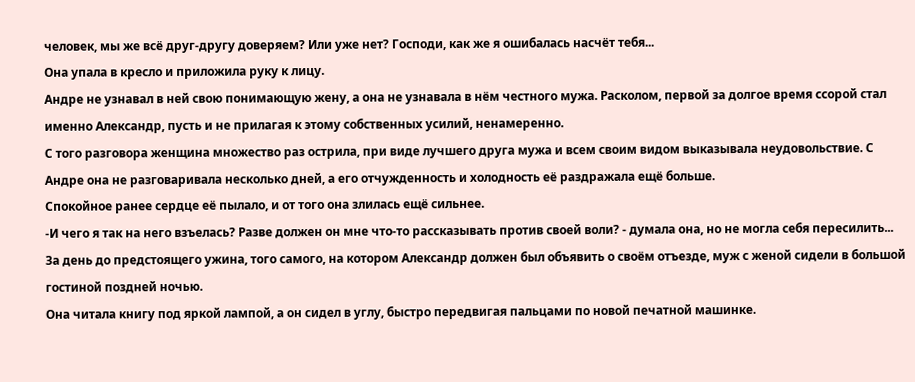человек, мы же всё друг-другу доверяем? Или уже нет? Господи, как же я ошибалась насчёт тебя...
Она упала в кресло и приложила руку к лицу.
Андре не узнавал в ней свою понимающую жену, а она не узнавала в нём честного мужа. Расколом, первой за долгое время ссорой стал именно Александр, пусть и не прилагая к этому собственных усилий, ненамеренно.
С того разговора женщина множество раз острила, при виде лучшего друга мужа и всем своим видом выказывала неудовольствие. С Андре она не разговаривала несколько дней, а его отчужденность и холодность её раздражала ещё больше.
Спокойное ранее сердце её пылало, и от того она злилась ещё сильнее.
-И чего я так на него взъелась? Разве должен он мне что-то рассказывать против своей воли? - думала она, но не могла себя пересилить...
За день до предстоящего ужина, того самого, на котором Александр должен был объявить о своём отъезде, муж с женой сидели в большой гостиной поздней ночью.
Она читала книгу под яркой лампой, а он сидел в углу, быстро передвигая пальцами по новой печатной машинке.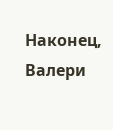Наконец, Валери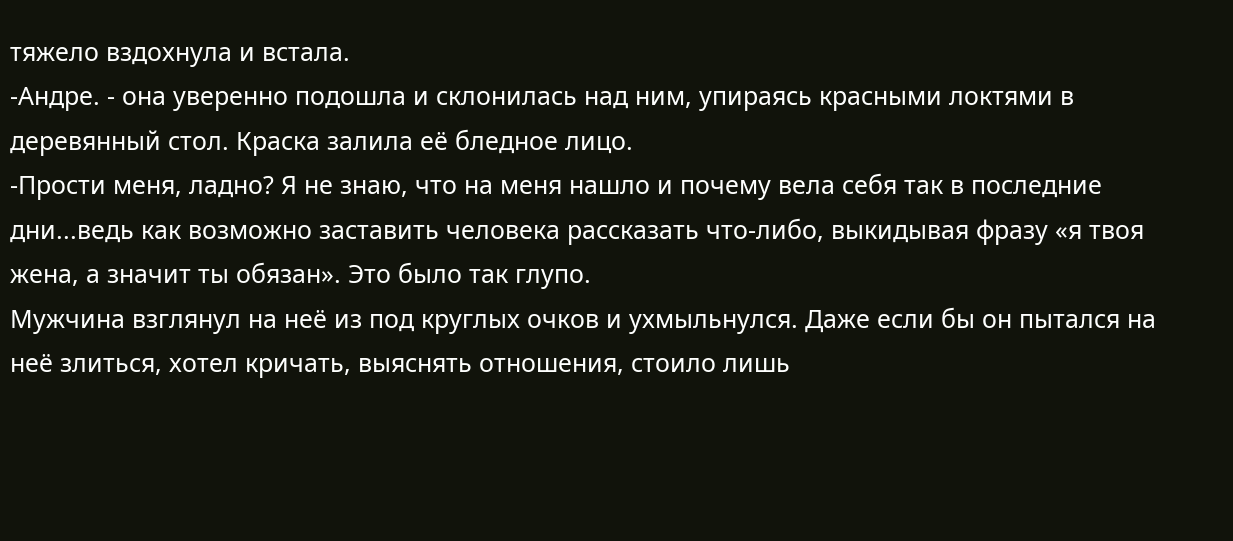тяжело вздохнула и встала.
-Андре. - она уверенно подошла и склонилась над ним, упираясь красными локтями в деревянный стол. Краска залила её бледное лицо.
-Прости меня, ладно? Я не знаю, что на меня нашло и почему вела себя так в последние дни...ведь как возможно заставить человека рассказать что-либо, выкидывая фразу «я твоя жена, а значит ты обязан». Это было так глупо.
Мужчина взглянул на неё из под круглых очков и ухмыльнулся. Даже если бы он пытался на неё злиться, хотел кричать, выяснять отношения, стоило лишь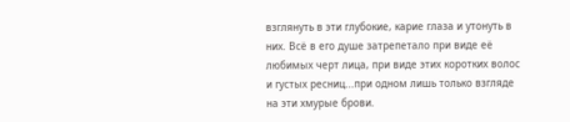взглянуть в эти глубокие, карие глаза и утонуть в них. Всё в его душе затрепетало при виде её любимых черт лица, при виде этих коротких волос и густых ресниц...при одном лишь только взгляде на эти хмурые брови.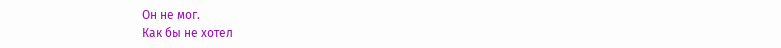Он не мог.
Как бы не хотел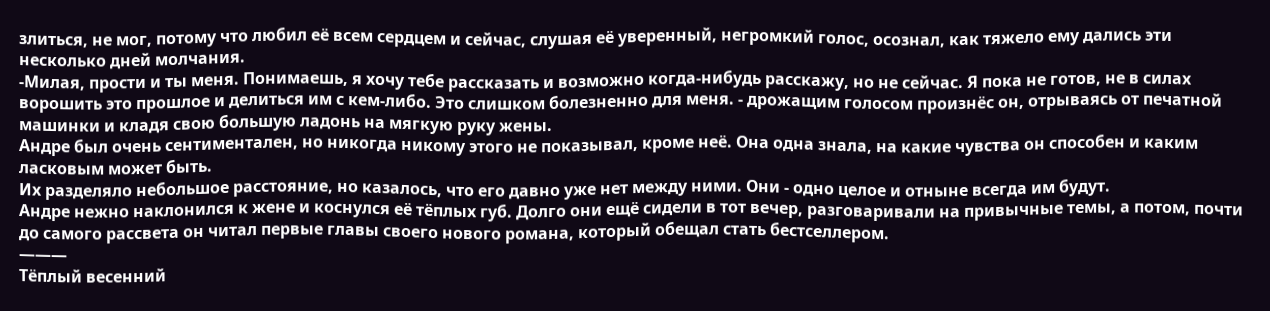злиться, не мог, потому что любил её всем сердцем и сейчас, слушая её уверенный, негромкий голос, осознал, как тяжело ему дались эти несколько дней молчания.
-Милая, прости и ты меня. Понимаешь, я хочу тебе рассказать и возможно когда-нибудь расскажу, но не сейчас. Я пока не готов, не в силах ворошить это прошлое и делиться им с кем-либо. Это слишком болезненно для меня. - дрожащим голосом произнёс он, отрываясь от печатной машинки и кладя свою большую ладонь на мягкую руку жены.
Андре был очень сентиментален, но никогда никому этого не показывал, кроме неё. Она одна знала, на какие чувства он способен и каким ласковым может быть.
Их разделяло небольшое расстояние, но казалось, что его давно уже нет между ними. Они - одно целое и отныне всегда им будут.
Андре нежно наклонился к жене и коснулся её тёплых губ. Долго они ещё сидели в тот вечер, разговаривали на привычные темы, а потом, почти до самого рассвета он читал первые главы своего нового романа, который обещал стать бестселлером.
———
Тёплый весенний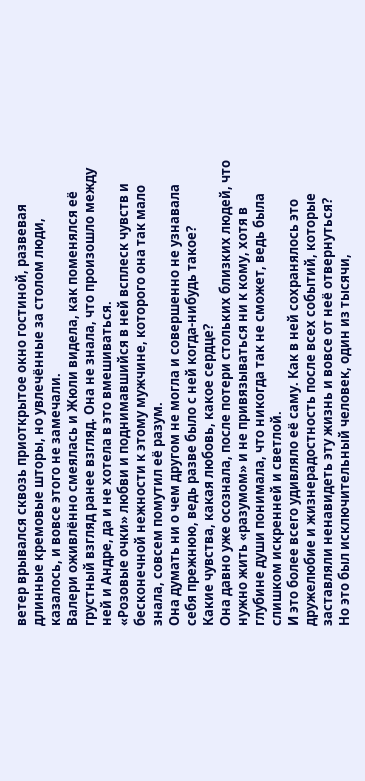ветер врывался сквозь приоткрытое окно гостиной, развевая длинные кремовые шторы, но увлечённые за столом люди, казалось, и вовсе этого не замечали.
Валери оживлённо смеялась и Жюли видела, как поменялся её грустный взгляд ранее взгляд. Она не знала, что произошло между ней и Андре, да и не хотела в это вмешиваться.
«Розовые очки» любви и поднимавшийся в ней всплеск чувств и бесконечной нежности к этому мужчине, которого она так мало знала, совсем помутил её разум.
Она думать ни о чем другом не могла и совершенно не узнавала себя прежнюю, ведь разве было с ней когда-нибудь такое?
Какие чувства, какая любовь, какое сердце?
Она давно уже осознала, после потери стольких близких людей, что нужно жить «разумом» и не привязываться ни к кому, хотя в глубине души понимала, что никогда так не сможет, ведь была слишком искренней и светлой.
И это более всего удивляло её саму. Как в ней сохранялось это дружелюбие и жизнерадостность после всех событий, которые заставляли ненавидеть эту жизнь и вовсе от неё отвернуться?
Но это был исключительный человек, один из тысячи,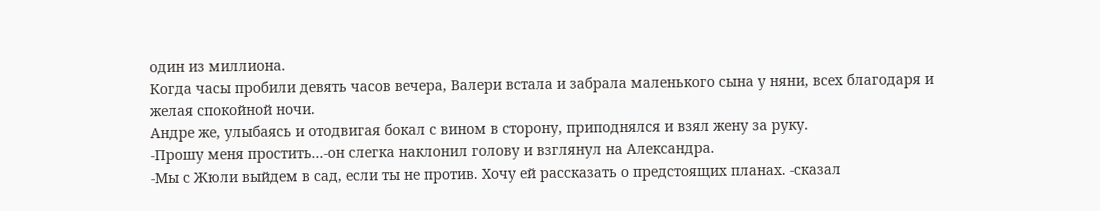один из миллиона.
Когда часы пробили девять часов вечера, Валери встала и забрала маленького сына у няни, всех благодаря и желая спокойной ночи.
Андре же, улыбаясь и отодвигая бокал с вином в сторону, приподнялся и взял жену за руку.
-Прошу меня простить...-он слегка наклонил голову и взглянул на Александра.
-Мы с Жюли выйдем в сад, если ты не против. Хочу ей рассказать о предстоящих планах. -сказал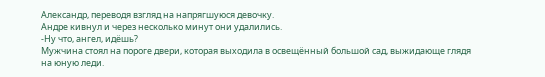Александр, переводя взгляд на напрягшуюся девочку.
Андре кивнул и через несколько минут они удалились.
-Ну что, ангел, идёшь?
Мужчина стоял на пороге двери, которая выходила в освещённый большой сад, выжидающе глядя на юную леди.